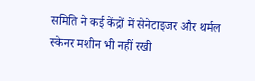समिति ने कई केंद्रों में सेनेटाइजर और थर्मल स्केनर मशीन भी नहीं रखी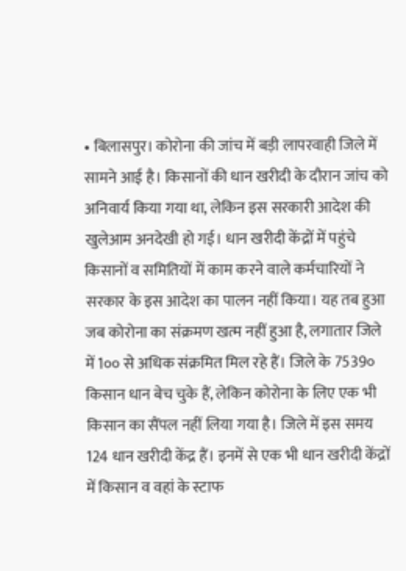• बिलासपुर। कोरोना की जांच में बड़ी लापरवाही जिले में सामने आई है। किसानों की धान खरीदी के दौरान जांच को अनिवार्य किया गया था, लेकिन इस सरकारी आदेश की खुलेआम अनदेखी हो गई। धान खरीदी केंद्रों में पहुंचे किसानों व समितियों में काम करने वाले कर्मचारियों ने सरकार के इस आदेश का पालन नहीं किया। यह तब हुआ जब कोरोना का संक्रमण खत्म नहीं हुआ है, लगातार जिले में 1०० से अधिक संक्रमित मिल रहे हैं। जिले के 7539० किसान धान बेच चुके हैं, लेकिन कोरोना के लिए एक भी किसान का सैंपल नहीं लिया गया है। जिले में इस समय 124 धान खरीदी केंद्र हैं। इनमें से एक भी धान खरीदी केंद्रों में किसान व वहां के स्टाफ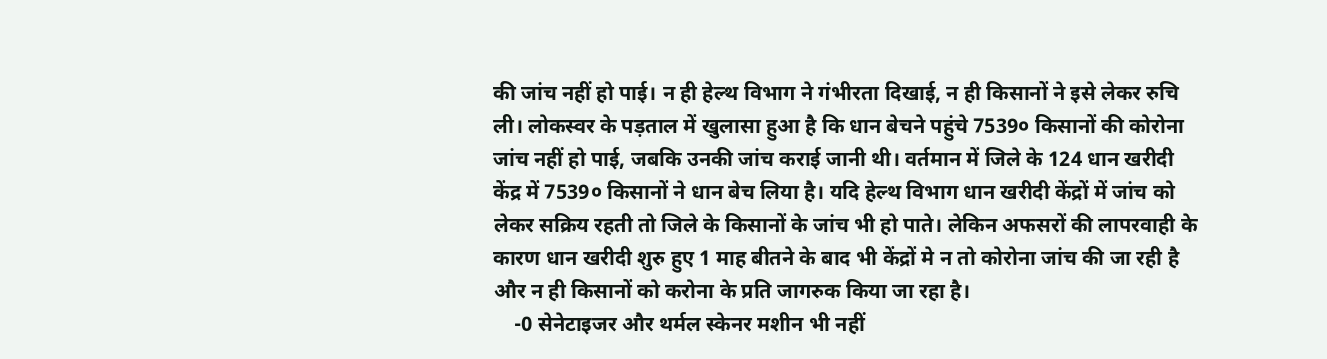की जांच नहीं हो पाई। न ही हेल्थ विभाग ने गंभीरता दिखाई, न ही किसानों ने इसे लेकर रुचि ली। लोकस्वर के पड़ताल में खुलासा हुआ है कि धान बेचने पहुंचे 7539० किसानों की कोरोना जांच नहीं हो पाई, जबकि उनकी जांच कराई जानी थी। वर्तमान में जिले के 124 धान खरीदी केंद्र में 7539० किसानों ने धान बेच लिया है। यदि हेल्थ विभाग धान खरीदी केंद्रों में जांच को लेकर सक्रिय रहती तो जिले के किसानों के जांच भी हो पाते। लेकिन अफसरों की लापरवाही के कारण धान खरीदी शुरु हुए 1 माह बीतने के बाद भी केंद्रों मे न तो कोरोना जांच की जा रही है और न ही किसानों को करोना के प्रति जागरुक किया जा रहा है।
    -0 सेनेटाइजर और थर्मल स्केनर मशीन भी नहीं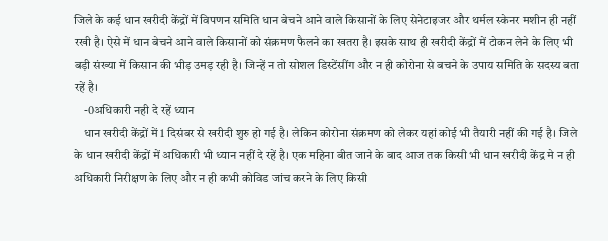जिले के कई धान खरीदी केंद्रों में विपणन समिति धान बेचने आने वाले किसानों के लिए सेनेटाइजर और थर्मल स्केनर मशीन ही नहीं रखी है। ऐसे में धान बेचने आने वाले किसानों को संक्रमण फैलने का खतरा है। इसके साथ ही खरीदी केंद्रों में टोकन लेने के लिए भी बड़ी संख्या में किसान की भीड़ उमड़ रही है। जिन्हें न तो सोशल डिस्टेंसींग और न ही कोरोना से बचने के उपाय समिति के सदस्य बता रहें है।
    -0अधिकारी नही दे रहें ध्यान
    धान खरीदी केंद्रों में 1 दिसंबर से खरीदी शुरु हो गई है। लेकिन कोरोना संक्रमण को लेकर यहां कोई भी तैयारी नहीं की गई है। जिले के धान खरीदी केंद्रों में अधिकारी भी ध्यान नहीं दे रहें है। एक महिना बीत जाने के बाद आज तक किसी भी धान खरीदी केंद्र मे न ही अधिकारी निरीक्षण के लिए और न ही कभी कोविड जांच करने के लिए किसी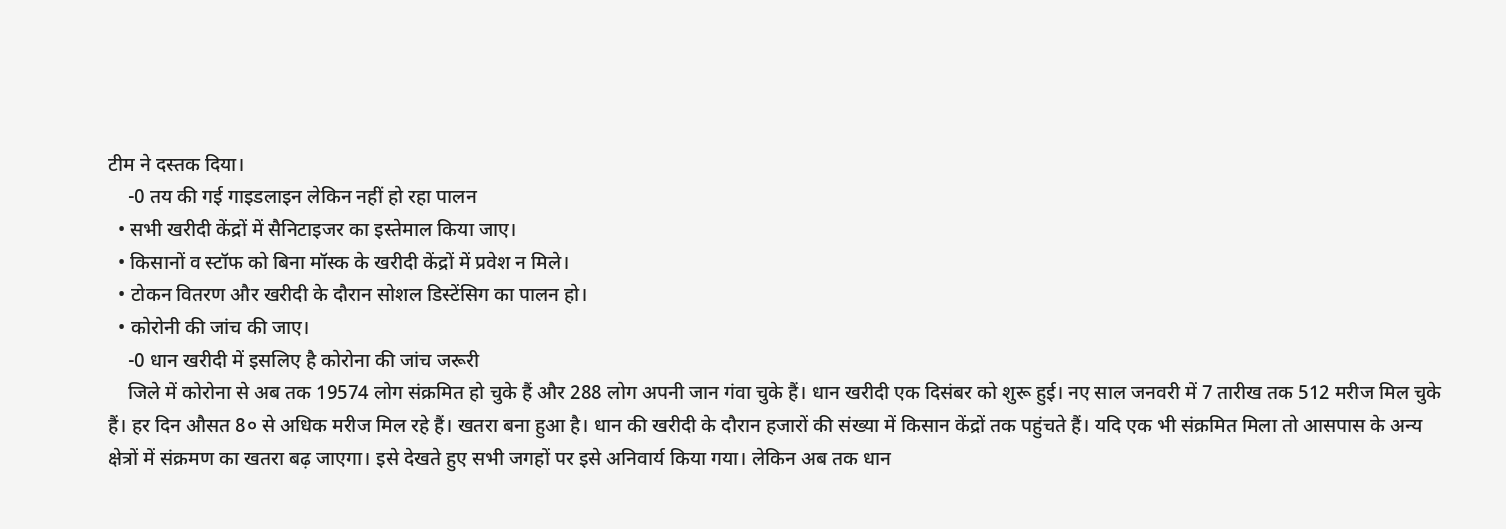टीम ने दस्तक दिया।
    -0 तय की गई गाइडलाइन लेकिन नहीं हो रहा पालन
  • सभी खरीदी केंद्रों में सैनिटाइजर का इस्तेमाल किया जाए।
  • किसानों व स्टॉफ को बिना मॉस्क के खरीदी केंद्रों में प्रवेश न मिले।
  • टोकन वितरण और खरीदी के दौरान सोशल डिस्टेंसिग का पालन हो।
  • कोरोनी की जांच की जाए।
    -0 धान खरीदी में इसलिए है कोरोना की जांच जरूरी
    जिले में कोरोना से अब तक 19574 लोग संक्रमित हो चुके हैं और 288 लोग अपनी जान गंवा चुके हैं। धान खरीदी एक दिसंबर को शुरू हुई। नए साल जनवरी में 7 तारीख तक 512 मरीज मिल चुके हैं। हर दिन औसत 8० से अधिक मरीज मिल रहे हैं। खतरा बना हुआ है। धान की खरीदी के दौरान हजारों की संख्या में किसान केंद्रों तक पहुंचते हैं। यदि एक भी संक्रमित मिला तो आसपास के अन्य क्षेत्रों में संक्रमण का खतरा बढ़ जाएगा। इसे देखते हुए सभी जगहों पर इसे अनिवार्य किया गया। लेकिन अब तक धान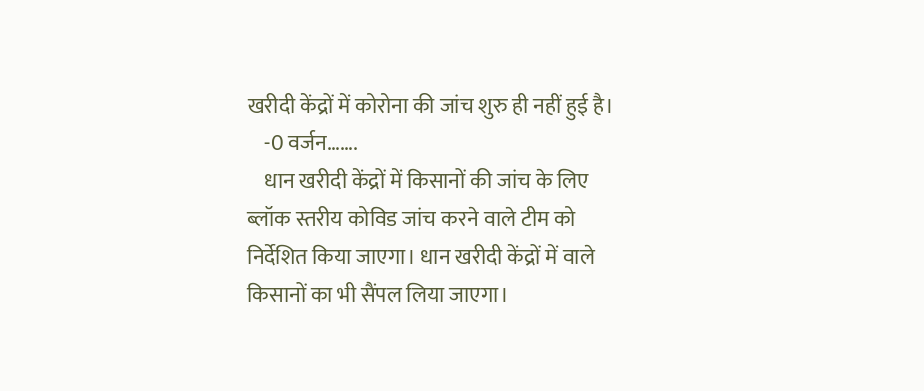खरीदी केंद्रों में कोरोना की जांच शुरु ही नहीं हुई है।
    -0 वर्जन…….
    धान खरीदी केंद्रों में किसानों की जांच के लिए ब्लॉक स्तरीय कोविड जांच करने वाले टीम को निर्देशित किया जाएगा। धान खरीदी केंद्रों में वाले किसानों का भी सैंपल लिया जाएगा।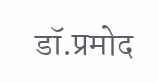डॉ.प्रमोद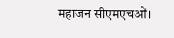महाजन सीएमएचओं।